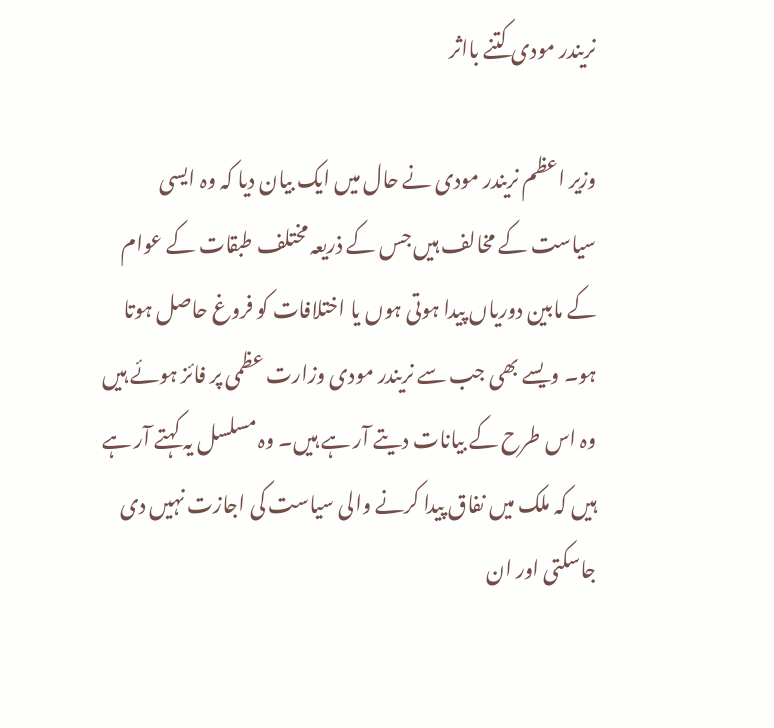نریندر مودی کتنے بااثر

وزیر اعظم نریندر مودی نے حال میں ایک بیان دیا کہ وہ ایسی سیاست کے مخالف ہیں جس کے ذریعہ مختلف طبقات کے عوام کے مابین دوریاں پیدا ہوتی ہوں یا اختلافات کو فروغ حاصل ہوتا ہو۔ ویسے بھی جب سے نریندر مودی وزارت عظمی پر فائز ہوئے ہیں وہ اس طرح کے بیانات دیتے آر ہے ہیں۔ وہ مسلسل یہ کہتے آر ہے ہیں کہ ملک میں نفاق پیدا کرنے والی سیاست کی اجازت نہیں دی جاسکتی اور ان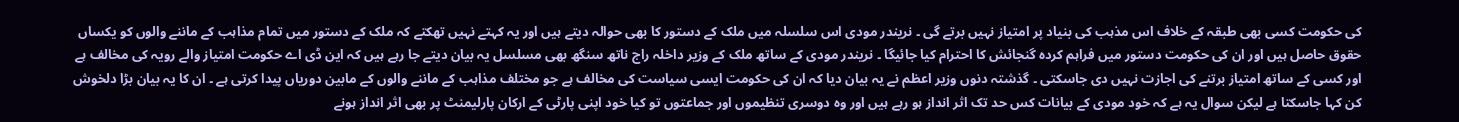کی حکومت کسی بھی طبقہ کے خلاف اس مذہب کی بنیاد پر امتیاز نہیں برتے گی ۔ نریندر مودی اس سلسلہ میں ملک کے دستور کا بھی حوالہ دیتے ہیں اور یہ کہتے نہیں تھکتے کہ ملک کے دستور میں تمام مذاہب کے ماننے والوں کو یکساں حقوق حاصل ہیں اور ان کی حکومت دستور میں فراہم کردہ گنجائش کا احترام کیا جائیگا ۔ نریندر مودی کے ساتھ ملک کے وزیر داخلہ راج ناتھ سنگھ بھی مسلسل یہ بیان دیتے جا رہے ہیں کہ این ڈی اے حکومت امتیاز والے رویہ کی مخالف ہے اور کسی کے ساتھ امتیاز برتنے کی اجازت نہیں دی جاسکتی ۔ گذشتہ دنوں وزیر اعظم نے یہ بیان دیا کہ ان کی حکومت ایسی سیاست کی مخالف ہے جو مختلف مذاہب کے ماننے والوں کے مابین دوریاں پیدا کرتی ہے ۔ ان کا یہ بیان بڑا دلخوش کن کہا جاسکتا ہے لیکن سوال یہ ہے کہ خود مودی کے بیانات کس حد تک اثر انداز ہو رہے ہیں اور وہ دوسری تنظیموں اور جماعتوں تو کیا خود اپنی پارٹی کے ارکان پارلیمنٹ پر بھی اثر انداز ہونے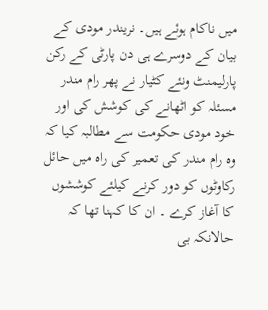میں ناکام ہوئے ہیں۔ نریندر مودی کے بیان کے دوسرے ہی دن پارٹی کے رکن پارلیمنٹ ونئے کٹیار نے پھر رام مندر مسئلہ کو اٹھانے کی کوشش کی اور خود مودی حکومت سے مطالبہ کیا کہ وہ رام مندر کی تعمیر کی راہ میں حائل رکاوٹوں کو دور کرنے کیلئے کوششوں کا آغاز کرے ۔ ان کا کہنا تھا کہ حالانکہ بی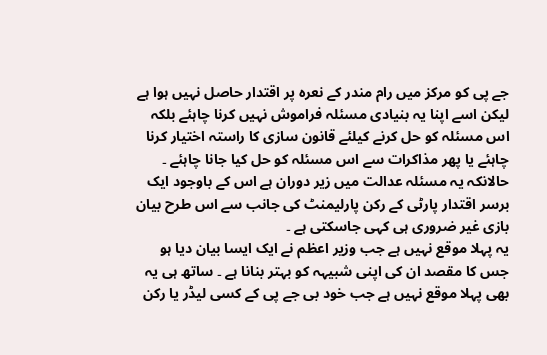جے پی کو مرکز میں رام مندر کے نعرہ پر اقتدار حاصل نہیں ہوا ہے لیکن اسے اپنا یہ بنیادی مسئلہ فراموش نہیں کرنا چاہئے بلکہ اس مسئلہ کو حل کرنے کیلئے قانون سازی کا راستہ اختیار کرنا چاہئے یا پھر مذاکرات سے اس مسئلہ کو حل کیا جانا چاہئے ۔ حالانکہ یہ مسئلہ عدالت میں زیر دوران ہے اس کے باوجود ایک برسر اقتدار پارٹی کے رکن پارلیمنٹ کی جانب سے اس طرح بیان بازی غیر ضروری ہی کہی جاسکتی ہے ۔
یہ پہلا موقع نہیں ہے جب وزیر اعظم نے ایک ایسا بیان دیا ہو جس کا مقصد ان کی اپنی شبیہہ کو بہتر بنانا ہے ۔ ساتھ ہی یہ بھی پہلا موقع نہیں ہے جب خود بی جے پی کے کسی لیڈر یا رکن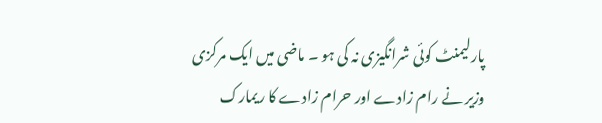پارلیمنٹ کوئی شرانگیزی نہ کی ہو ۔ ماضی میں ایک مرکزی وزیر نے رام زادے اور حرام زادے کا ریمارک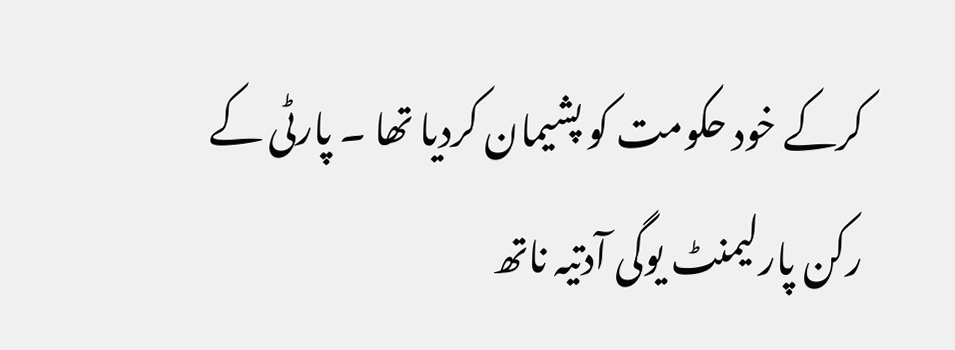کرکے خود حکومت کو پشیمان کردیا تھا ۔ پارٹی کے رکن پارلیمنٹ یوگی آدتیہ ناتھ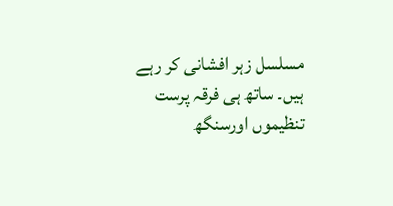مسلسل زہر افشانی کر رہے ہیں۔ ساتھ ہی فرقہ پرست تنظیموں اورسنگھ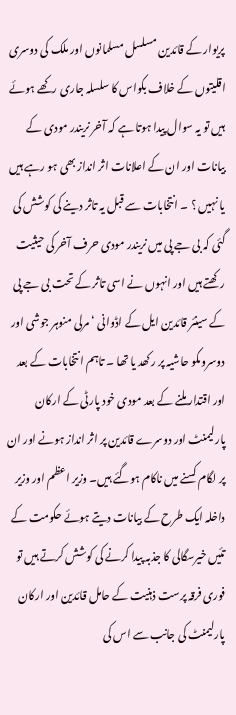پریوار کے قائدین مسلسل مسلمانوں اور ملک کی دوسری اقلیتوں کے خلاف بکواس کا سلسلہ جاری رکھے ہوئے ہیں تو یہ سوال پیدا ہوتا ہے کہ آخر نریندر مودی کے بیانات اور ان کے اعلانات اثر انداز بھی ہو رہے ہیں یا نہیں ؟ ۔ انتخابات سے قبل یہ تاثر دینے کی کوشش کی گئی کہ بی جے پی میں نریندر مودی حرف آخر کی حیثیت رکھتے ہیں اور انہوں نے اسی تاثر کے تحت بی جے پی کے سینئر قائدین ایل کے اڈوانی ‘ مرلی منوہر جوشی اور دوسروںکو حاشیہ پر رکھد یا تھا ۔ تاہم انتخابات کے بعد اور اقتدار ملنے کے بعد مودی خود پارٹی کے ارکان پارلیمنٹ اور دوسرے قائدین پر اثر انداز ہونے اور ان پر لگام کسنے میں ناکام ہوگئے ہیں۔ وزیر اعظم اور وزیر داخلہ ایک طرح کے بیانات دیتے ہوئے حکومت کے تئیں خیرسگالی کا جذبہ پیدا کرنے کی کوشش کرتے ہیں تو فوری فرقہ پرست ذہنیت کے حامل قائدین اور ارکان پارلیمنٹ کی جانب سے اس کی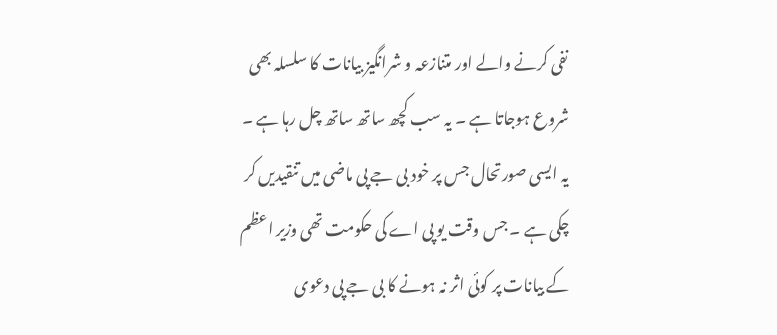نفی کرنے والے اور متنازعہ و شرانگیز بیانات کا سلسلہ بھی شروع ہوجاتا ہے ۔ یہ سب کچھ ساتھ ساتھ چل رہا ہے ۔
یہ ایسی صورتحال جس پر خود بی جے پی ماضی میں تنقیدیں کر چکی ہے ۔ جس وقت یو پی اے کی حکومت تھی وزیر اعظم کے بیانات پر کوئی اثر نہ ہونے کا بی جے پی دعوی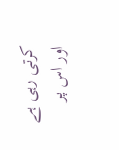کرتی رہی ہے اور اس پر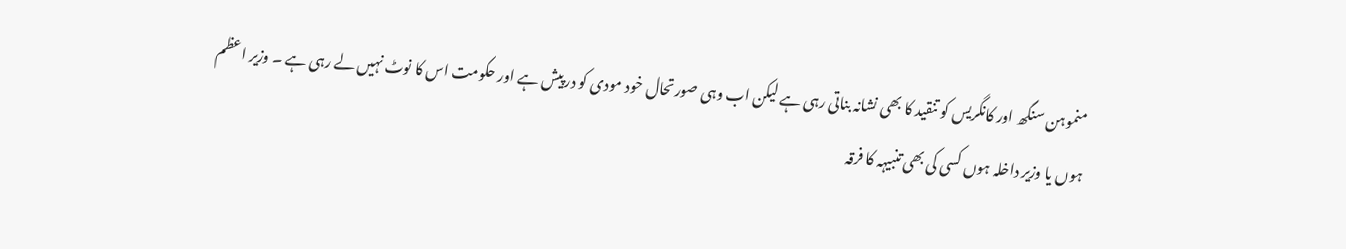منموہن سنگھ اور کانگریس کو تنقید کا بھی نشانہ بناتی رہی ہے لیکن اب وہی صورتحال خود مودی کو درپیش ہے اور حکومت اس کا نوٹ نہیں لے رہی ہے ۔ وزیر اعظم ہوں یا وزیر داخلہ ہوں کسی کی بھی تنبیہہ کا فرقہ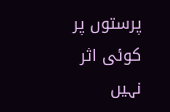پرستوں پر کوئی اثر نہیں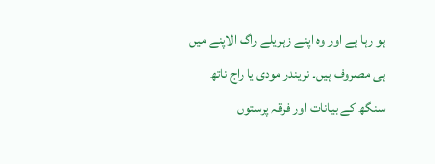ہو رہا ہے اور وہ اپنے زہریلے راگ الاپنے میں ہی مصروف ہیں۔ نریندر مودی یا راج ناتھ سنگھ کے بیانات اور فرقہ پرستوں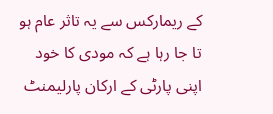کے ریمارکس سے یہ تاثر عام ہو تا جا رہا ہے کہ مودی کا خود اپنی پارٹی کے ارکان پارلیمنٹ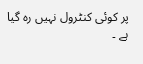پر کوئی کنٹرول نہیں رہ گیا ہے ۔